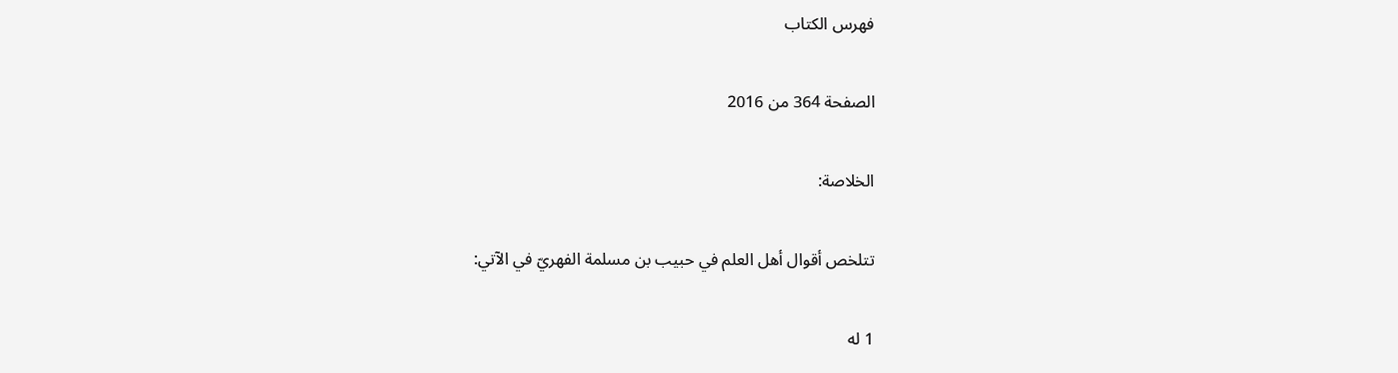فهرس الكتاب

الصفحة 364 من 2016

الخلاصة:

تتلخص أقوال أهل العلم في حبيب بن مسلمة الفهريّ في الآتي:

1 له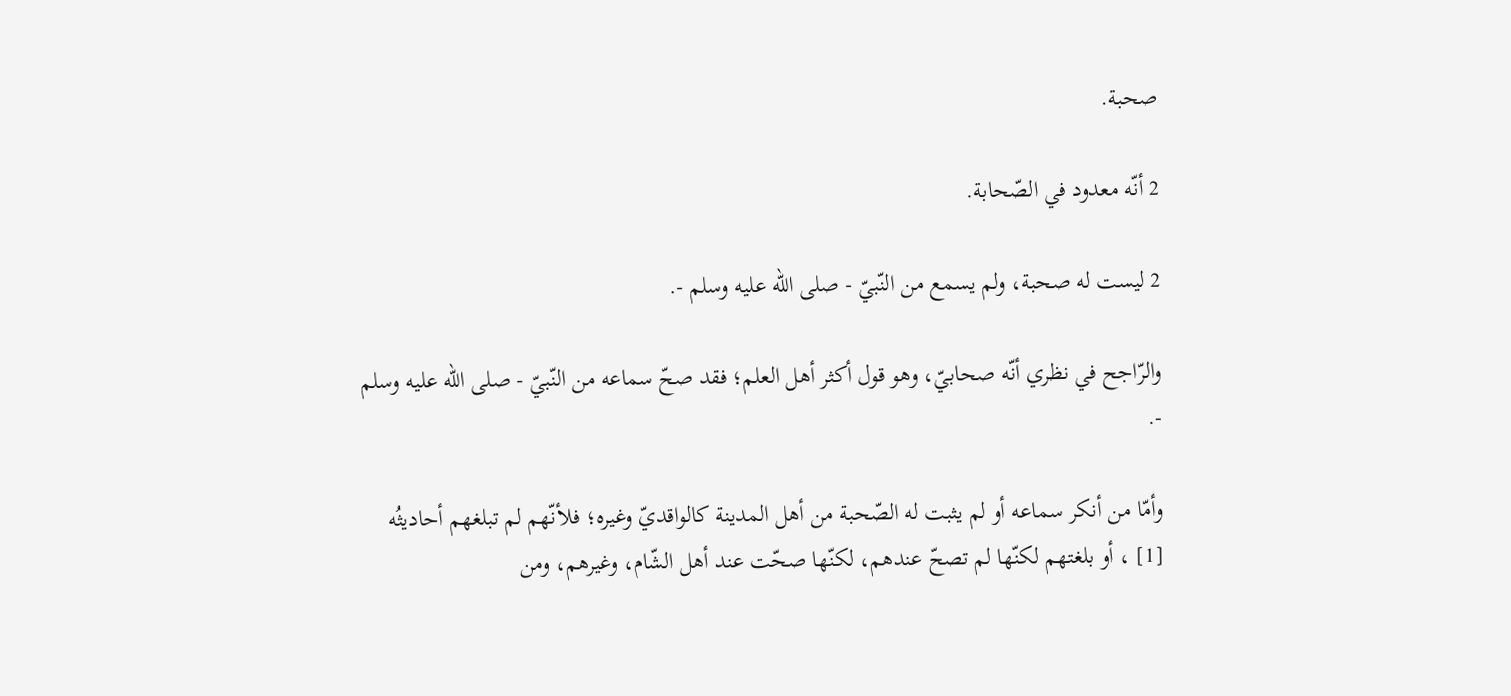صحبة.

2 أنّه معدود في الصّحابة.

2 ليست له صحبة، ولم يسمع من النّبيّ - صلى الله عليه وسلم -.

والرّاجح في نظري أنّه صحابيّ، وهو قول أكثر أهل العلم؛ فقد صحّ سماعه من النّبيّ - صلى الله عليه وسلم -.

وأمّا من أنكر سماعه أو لم يثبت له الصّحبة من أهل المدينة كالواقديّ وغيره؛ فلأنّهم لم تبلغهم أحاديثُه [1] ، أو بلغتهم لكنّها لم تصحّ عندهم، لكنّها صحّت عند أهل الشّام، وغيرهم، ومن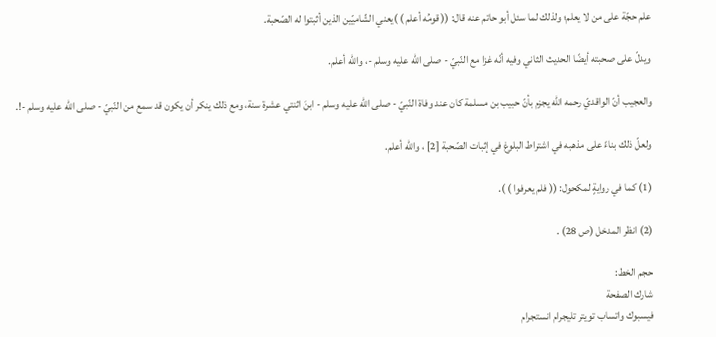علم حجّة على من لا يعلم؛ ولذلك لما سئل أبو حاتم عنه قال: (( قومُه أعلم ) )يعني الشّاميّين الذين أثبتوا له الصّحبة.

ويدلّ على صحبته أيضًا الحديث الثاني وفيه أنّه غزا مع النّبيّ - صلى الله عليه وسلم -، والله أعلم.

والعجيب أنّ الواقديّ رحمه الله يجزم بأنّ حبيب بن مسلمة كان عند وفاة النّبيّ - صلى الله عليه وسلم - ابنَ اثنتي عشرة سنة، ومع ذلك ينكر أن يكون قد سمع من النّبيّ - صلى الله عليه وسلم -!.

ولعلّ ذلك بناءً على مذهبه في اشتراط البلوغ في إثبات الصّحبة [2] ، والله أعلم.

(1) كما في روايةٍ لمكحول: (( فلم يعرفوا ) ).

(2) انظر المدخل (ص 28) .

حجم الخط:
شارك الصفحة
فيسبوك واتساب تويتر تليجرام انستجرام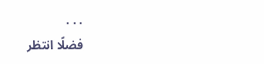. . .
فضلًا انتظر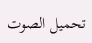تحميل الصوت